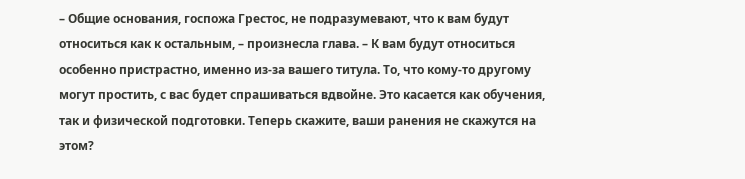– Общие основания, госпожа Грестос, не подразумевают, что к вам будут относиться как к остальным, – произнесла глава. – К вам будут относиться особенно пристрастно, именно из-за вашего титула. То, что кому-то другому могут простить, с вас будет спрашиваться вдвойне. Это касается как обучения, так и физической подготовки. Теперь скажите, ваши ранения не скажутся на этом?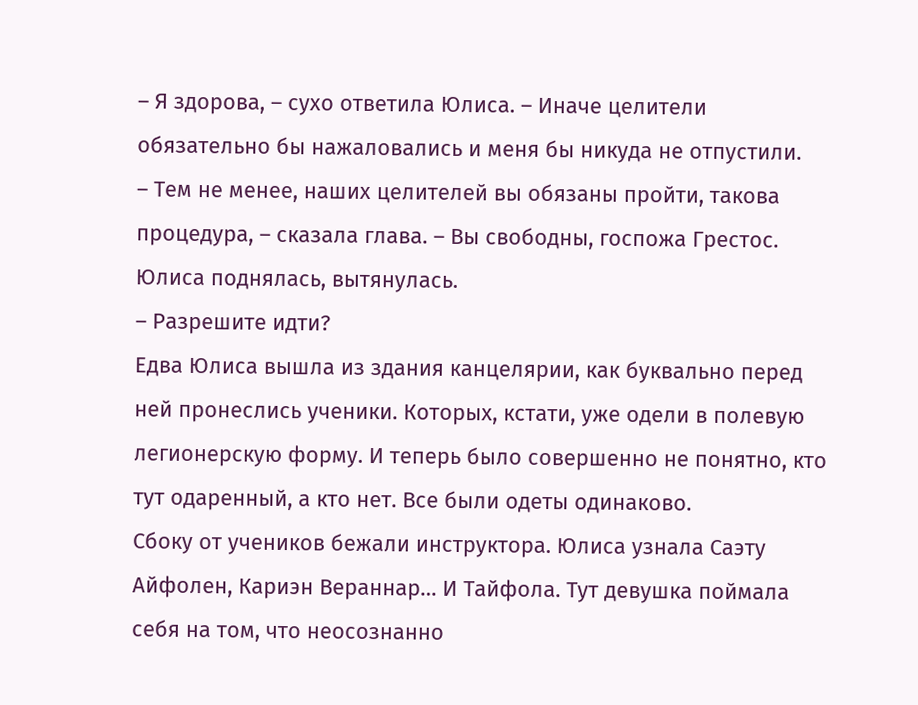– Я здорова, – сухо ответила Юлиса. – Иначе целители обязательно бы нажаловались и меня бы никуда не отпустили.
– Тем не менее, наших целителей вы обязаны пройти, такова процедура, – сказала глава. – Вы свободны, госпожа Грестос.
Юлиса поднялась, вытянулась.
– Разрешите идти?
Едва Юлиса вышла из здания канцелярии, как буквально перед ней пронеслись ученики. Которых, кстати, уже одели в полевую легионерскую форму. И теперь было совершенно не понятно, кто тут одаренный, а кто нет. Все были одеты одинаково.
Сбоку от учеников бежали инструктора. Юлиса узнала Саэту Айфолен, Кариэн Вераннар… И Тайфола. Тут девушка поймала себя на том, что неосознанно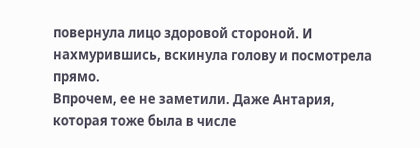повернула лицо здоровой стороной. И нахмурившись, вскинула голову и посмотрела прямо.
Впрочем, ее не заметили. Даже Антария, которая тоже была в числе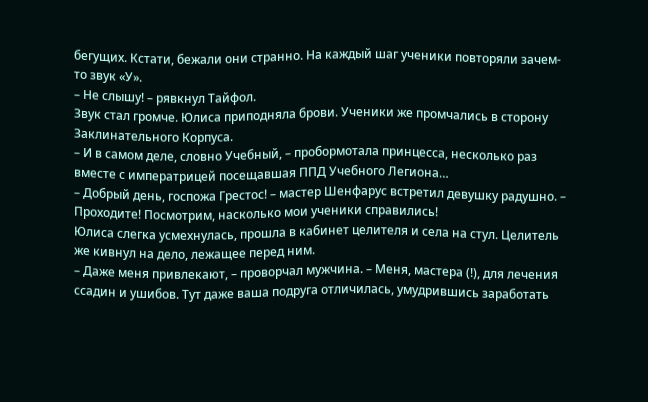бегущих. Кстати, бежали они странно. На каждый шаг ученики повторяли зачем-то звук «У».
– Не слышу! – рявкнул Тайфол.
Звук стал громче. Юлиса приподняла брови. Ученики же промчались в сторону Заклинательного Корпуса.
– И в самом деле, словно Учебный, – пробормотала принцесса, несколько раз вместе с императрицей посещавшая ППД Учебного Легиона…
– Добрый день, госпожа Грестос! – мастер Шенфарус встретил девушку радушно. – Проходите! Посмотрим, насколько мои ученики справились!
Юлиса слегка усмехнулась, прошла в кабинет целителя и села на стул. Целитель же кивнул на дело, лежащее перед ним.
– Даже меня привлекают, – проворчал мужчина. – Меня, мастера (!), для лечения ссадин и ушибов. Тут даже ваша подруга отличилась, умудрившись заработать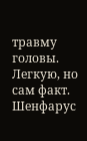травму головы. Легкую, но сам факт.
Шенфарус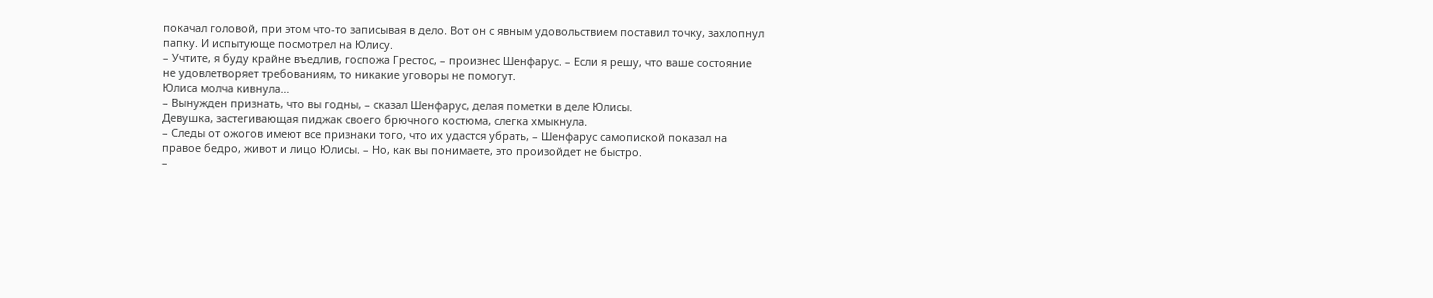покачал головой, при этом что-то записывая в дело. Вот он с явным удовольствием поставил точку, захлопнул папку. И испытующе посмотрел на Юлису.
– Учтите, я буду крайне въедлив, госпожа Грестос, – произнес Шенфарус. – Если я решу, что ваше состояние не удовлетворяет требованиям, то никакие уговоры не помогут.
Юлиса молча кивнула…
– Вынужден признать, что вы годны, – сказал Шенфарус, делая пометки в деле Юлисы.
Девушка, застегивающая пиджак своего брючного костюма, слегка хмыкнула.
– Следы от ожогов имеют все признаки того, что их удастся убрать, – Шенфарус самопиской показал на правое бедро, живот и лицо Юлисы. – Но, как вы понимаете, это произойдет не быстро.
–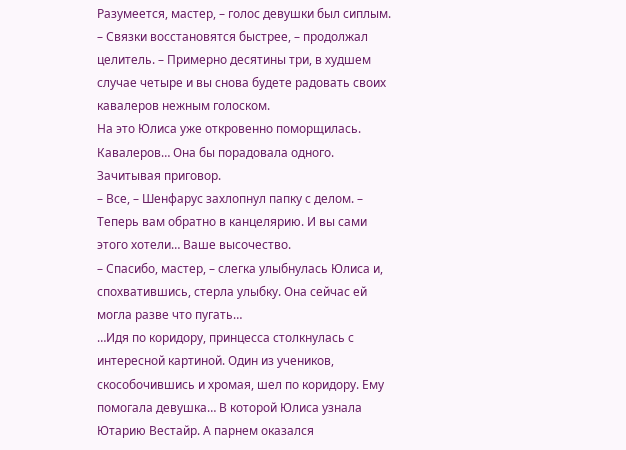Разумеется, мастер, – голос девушки был сиплым.
– Связки восстановятся быстрее, – продолжал целитель. – Примерно десятины три, в худшем случае четыре и вы снова будете радовать своих кавалеров нежным голоском.
На это Юлиса уже откровенно поморщилась. Кавалеров… Она бы порадовала одного. Зачитывая приговор.
– Все, – Шенфарус захлопнул папку с делом. – Теперь вам обратно в канцелярию. И вы сами этого хотели… Ваше высочество.
– Спасибо, мастер, – слегка улыбнулась Юлиса и, спохватившись, стерла улыбку. Она сейчас ей могла разве что пугать…
…Идя по коридору, принцесса столкнулась с интересной картиной. Один из учеников, скособочившись и хромая, шел по коридору. Ему помогала девушка… В которой Юлиса узнала Ютарию Вестайр. А парнем оказался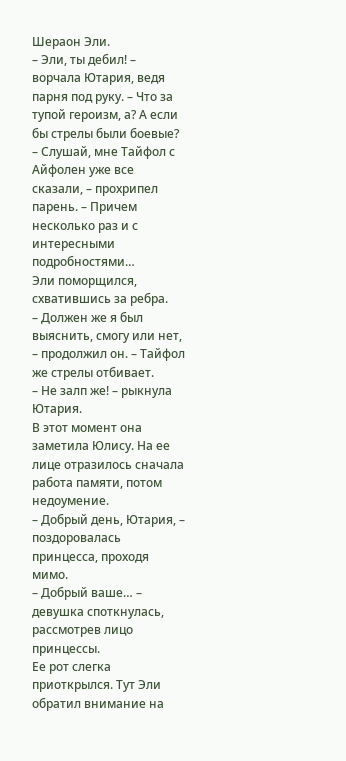Шераон Эли.
– Эли, ты дебил! – ворчала Ютария, ведя парня под руку. – Что за тупой героизм, а? А если бы стрелы были боевые?
– Слушай, мне Тайфол с Айфолен уже все сказали, – прохрипел парень. – Причем несколько раз и с интересными подробностями…
Эли поморщился, схватившись за ребра.
– Должен же я был выяснить, смогу или нет, – продолжил он. – Тайфол же стрелы отбивает.
– Не залп же! – рыкнула Ютария.
В этот момент она заметила Юлису. На ее лице отразилось сначала работа памяти, потом недоумение.
– Добрый день, Ютария, – поздоровалась принцесса, проходя мимо.
– Добрый ваше… – девушка споткнулась, рассмотрев лицо принцессы.
Ее рот слегка приоткрылся. Тут Эли обратил внимание на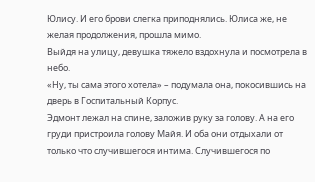Юлису. И его брови слегка приподнялись. Юлиса же, не желая продолжения, прошла мимо.
Выйдя на улицу, девушка тяжело вздохнула и посмотрела в небо.
«Ну, ты сама этого хотела» – подумала она, покосившись на дверь в Госпитальный Корпус.
Эдмонт лежал на спине, заложив руку за голову. А на его груди пристроила голову Майя. И оба они отдыхали от только что случившегося интима. Случившегося по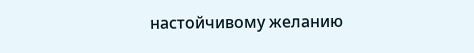настойчивому желанию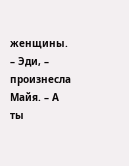женщины.
– Эди, – произнесла Майя. – А ты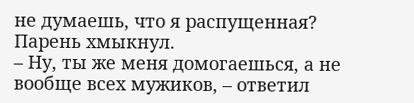не думаешь, что я распущенная?
Парень хмыкнул.
– Ну, ты же меня домогаешься, а не вообще всех мужиков, – ответил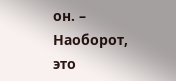он. – Наоборот, это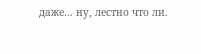даже… ну, лестно что ли.